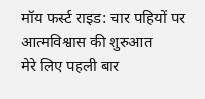मॉय फर्स्ट राइड: चार पहियों पर आत्मविश्वास की शुरुआत
मेरे लिए पहली बार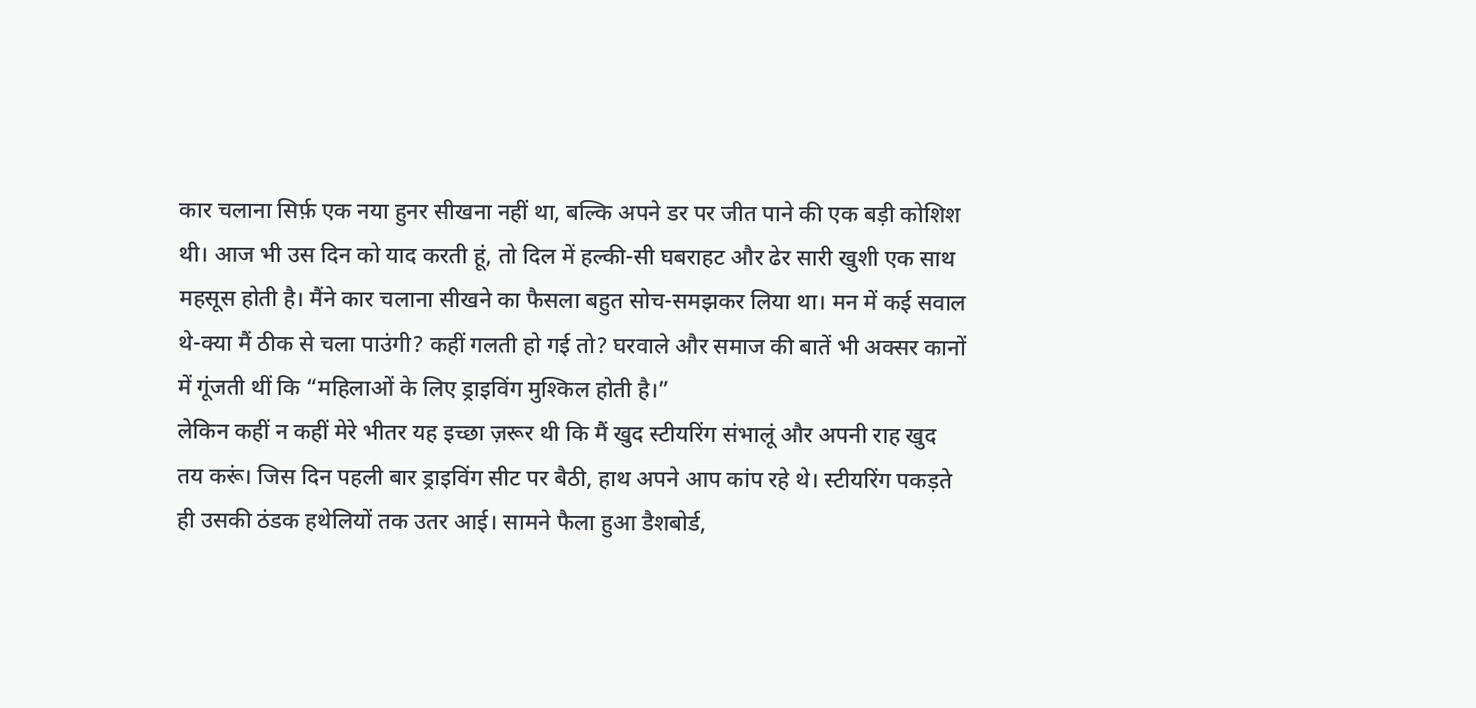कार चलाना सिर्फ़ एक नया हुनर सीखना नहीं था, बल्कि अपने डर पर जीत पाने की एक बड़ी कोशिश थी। आज भी उस दिन को याद करती हूं, तो दिल में हल्की-सी घबराहट और ढेर सारी खुशी एक साथ महसूस होती है। मैंने कार चलाना सीखने का फैसला बहुत सोच-समझकर लिया था। मन में कई सवाल थे-क्या मैं ठीक से चला पाउंगी? कहीं गलती हो गई तो? घरवाले और समाज की बातें भी अक्सर कानों में गूंजती थीं कि “महिलाओं के लिए ड्राइविंग मुश्किल होती है।”
लेकिन कहीं न कहीं मेरे भीतर यह इच्छा ज़रूर थी कि मैं खुद स्टीयरिंग संभालूं और अपनी राह खुद तय करूं। जिस दिन पहली बार ड्राइविंग सीट पर बैठी, हाथ अपने आप कांप रहे थे। स्टीयरिंग पकड़ते ही उसकी ठंडक हथेलियों तक उतर आई। सामने फैला हुआ डैशबोर्ड,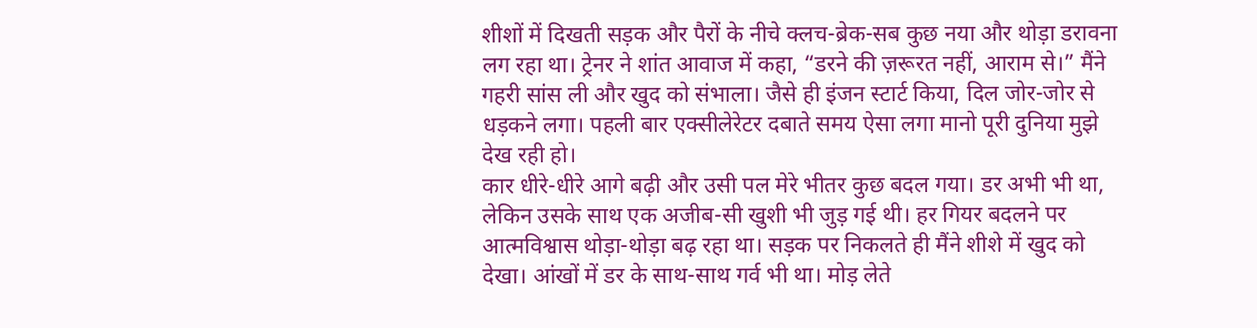शीशों में दिखती सड़क और पैरों के नीचे क्लच-ब्रेक-सब कुछ नया और थोड़ा डरावना लग रहा था। ट्रेनर ने शांत आवाज में कहा, “डरने की ज़रूरत नहीं, आराम से।” मैंने गहरी सांस ली और खुद को संभाला। जैसे ही इंजन स्टार्ट किया, दिल जोर-जोर से धड़कने लगा। पहली बार एक्सीलेरेटर दबाते समय ऐसा लगा मानो पूरी दुनिया मुझे देख रही हो।
कार धीरे-धीरे आगे बढ़ी और उसी पल मेरे भीतर कुछ बदल गया। डर अभी भी था, लेकिन उसके साथ एक अजीब-सी खुशी भी जुड़ गई थी। हर गियर बदलने पर आत्मविश्वास थोड़ा-थोड़ा बढ़ रहा था। सड़क पर निकलते ही मैंने शीशे में खुद को देखा। आंखों में डर के साथ-साथ गर्व भी था। मोड़ लेते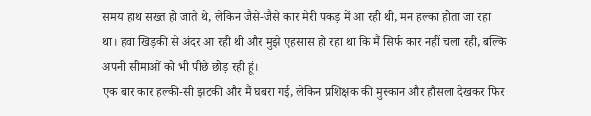समय हाथ सख्त हो जाते थे, लेकिन जैसे-जैसे कार मेरी पकड़ में आ रही थी, मन हल्का होता जा रहा था। हवा खिड़की से अंदर आ रही थी और मुझे एहसास हो रहा था कि मैं सिर्फ कार नहीं चला रही, बल्कि अपनी सीमाओं को भी पीछे छोड़ रही हूं।
एक बार कार हल्की-सी झटकी और मैं घबरा गई, लेकिन प्रशिक्षक की मुस्कान और हौसला देखकर फिर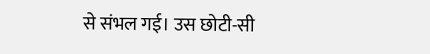से संभल गई। उस छोटी-सी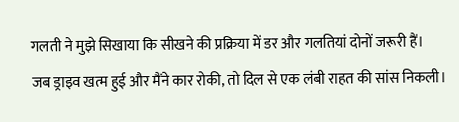गलती ने मुझे सिखाया कि सीखने की प्रक्रिया में डर और गलतियां दोनों जरूरी हैं।
जब ड्राइव खत्म हुई और मैंने कार रोकी, तो दिल से एक लंबी राहत की सांस निकली।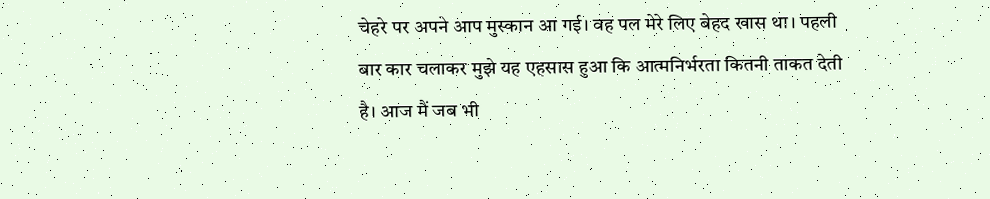चेहरे पर अपने आप मुस्कान आ गई। वह पल मेरे लिए बेहद खास था। पहली बार कार चलाकर मुझे यह एहसास हुआ कि आत्मनिर्भरता कितनी ताकत देती है। आज मैं जब भी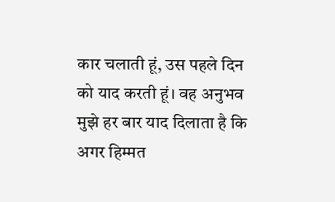कार चलाती हूं, उस पहले दिन को याद करती हूं। वह अनुभव मुझे हर बार याद दिलाता है कि अगर हिम्मत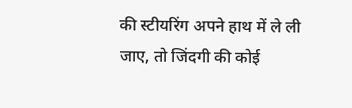की स्टीयरिंग अपने हाथ में ले ली जाए, तो जिंदगी की कोई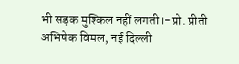भी सड़क मुश्किल नहीं लगती।-प्रो. प्रीती अभिषेक विमल, नई दिल्ली